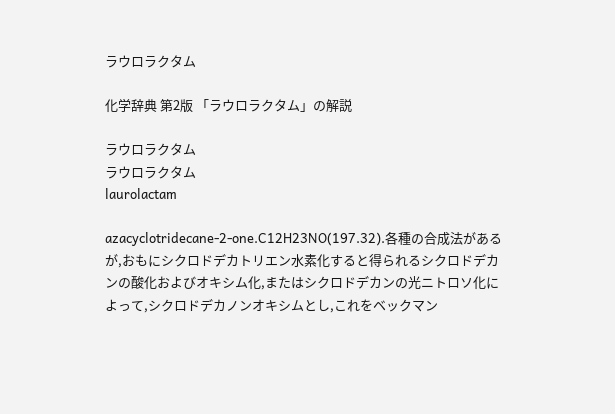ラウロラクタム

化学辞典 第2版 「ラウロラクタム」の解説

ラウロラクタム
ラウロラクタム
laurolactam

azacyclotridecane-2-one.C12H23NO(197.32).各種の合成法があるが,おもにシクロドデカトリエン水素化すると得られるシクロドデカンの酸化およびオキシム化,またはシクロドデカンの光ニトロソ化によって,シクロドデカノンオキシムとし,これをベックマン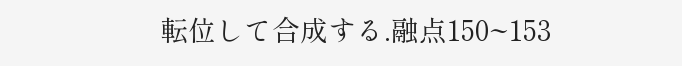転位して合成する.融点150~153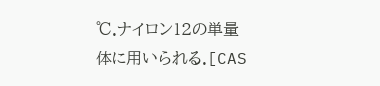℃.ナイロン12の単量体に用いられる.[CAS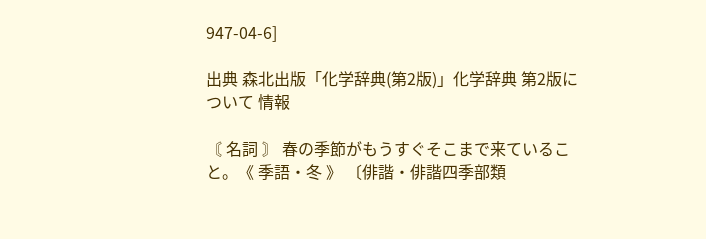947-04-6]

出典 森北出版「化学辞典(第2版)」化学辞典 第2版について 情報

〘 名詞 〙 春の季節がもうすぐそこまで来ていること。《 季語・冬 》 〔俳諧・俳諧四季部類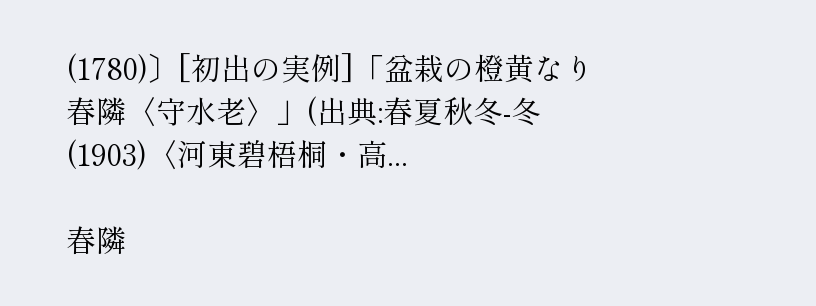(1780)〕[初出の実例]「盆栽の橙黄なり春隣〈守水老〉」(出典:春夏秋冬‐冬(1903)〈河東碧梧桐・高...

春隣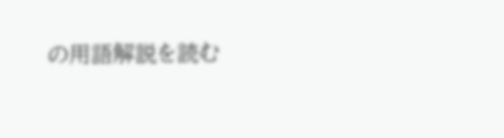の用語解説を読む